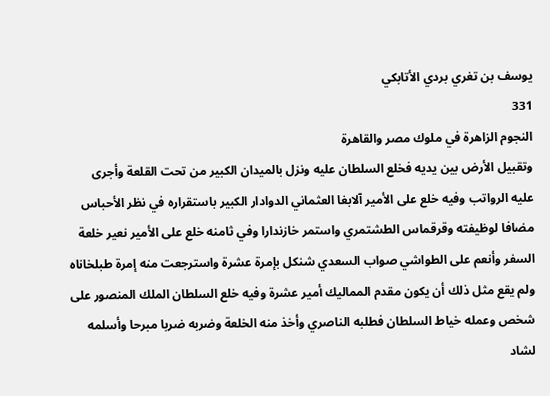يوسف بن تغري بردي الأتابكي
331
النجوم الزاهرة في ملوك مصر والقاهرة
وتقبيل الأرض بين يديه فخلع السلطان عليه ونزل بالميدان الكبير من تحت القلعة وأجرى عليه الرواتب وفيه خلع على الأمير آلابغا العثماني الدوادار الكبير باستقراره في نظر الأحباس مضافا لوظيفته وقرقماس الطشتمري واستمر خازندارا وفي ثامنه خلع على الأمير نعير خلعة السفر وأنعم على الطواشي صواب السعدي شنكل بإمرة عشرة واسترجعت منه إمرة طبلخاناه ولم يقع مثل ذلك أن يكون مقدم المماليك أمير عشرة وفيه خلع السلطان الملك المنصور على شخص وعمله خياط السلطان فطلبه الناصري وأخذ منه الخلعة وضربه ضربا مبرحا وأسلمه لشاد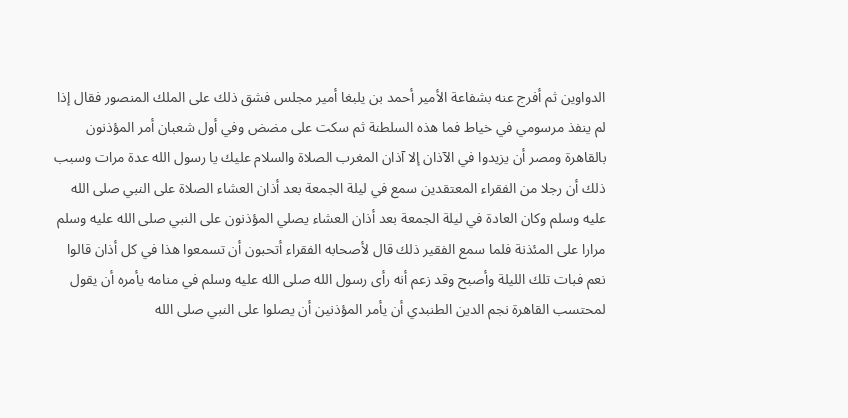الدواوين ثم أفرج عنه بشفاعة الأمير أحمد بن يلبغا أمير مجلس فشق ذلك على الملك المنصور فقال إذا لم ينفذ مرسومي في خياط فما هذه السلطنة ثم سكت على مضض وفي أول شعبان أمر المؤذنون بالقاهرة ومصر أن يزيدوا في الآذان إلا آذان المغرب الصلاة والسلام عليك يا رسول الله عدة مرات وسبب ذلك أن رجلا من الفقراء المعتقدين سمع في ليلة الجمعة بعد أذان العشاء الصلاة على النبي صلى الله عليه وسلم وكان العادة في ليلة الجمعة بعد أذان العشاء يصلي المؤذنون على النبي صلى الله عليه وسلم مرارا على المئذنة فلما سمع الفقير ذلك قال لأصحابه الفقراء أتحبون أن تسمعوا هذا في كل أذان قالوا نعم فبات تلك الليلة وأصبح وقد زعم أنه رأى رسول الله صلى الله عليه وسلم في منامه يأمره أن يقول لمحتسب القاهرة نجم الدين الطنبدي أن يأمر المؤذنين أن يصلوا على النبي صلى الله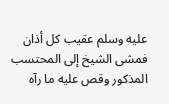عليه وسلم عقيب كل أذان فمشى الشيخ إلى المحتسب المذكور وقص عليه ما رآه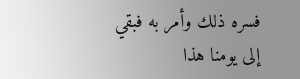فسره ذلك وأمر به فبقي إلى يومنا هذا